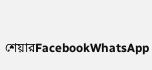শেয়ারFacebookWhatsApp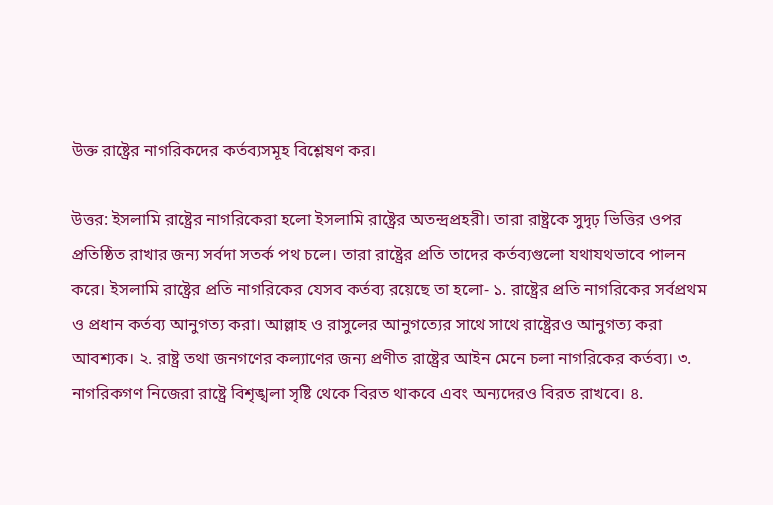উক্ত রাষ্ট্রের নাগরিকদের কর্তব্যসমূহ বিশ্লেষণ কর।

উত্তর: ইসলামি রাষ্ট্রের নাগরিকেরা হলো ইসলামি রাষ্ট্রের অতন্দ্রপ্রহরী। তারা রাষ্ট্রকে সুদৃঢ় ভিত্তির ওপর প্রতিষ্ঠিত রাখার জন্য সর্বদা সতর্ক পথ চলে। তারা রাষ্ট্রের প্রতি তাদের কর্তব্যগুলো যথাযথভাবে পালন করে। ইসলামি রাষ্ট্রের প্রতি নাগরিকের যেসব কর্তব্য রয়েছে তা হলো- ১. রাষ্ট্রের প্রতি নাগরিকের সর্বপ্রথম ও প্রধান কর্তব্য আনুগত্য করা। আল্লাহ ও রাসুলের আনুগত্যের সাথে সাথে রাষ্ট্রেরও আনুগত্য করা আবশ্যক। ২. রাষ্ট্র তথা জনগণের কল্যাণের জন্য প্রণীত রাষ্ট্রের আইন মেনে চলা নাগরিকের কর্তব্য। ৩. নাগরিকগণ নিজেরা রাষ্ট্রে বিশৃঙ্খলা সৃষ্টি থেকে বিরত থাকবে এবং অন্যদেরও বিরত রাখবে। ৪.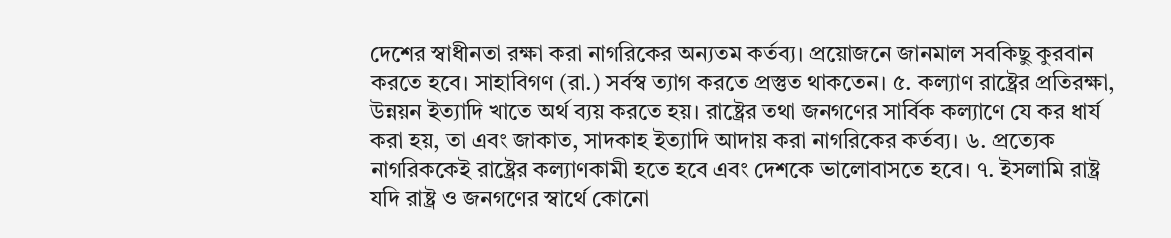দেশের স্বাধীনতা রক্ষা করা নাগরিকের অন্যতম কর্তব্য। প্রয়োজনে জানমাল সবকিছু কুরবান করতে হবে। সাহাবিগণ (রা.) সর্বস্ব ত্যাগ করতে প্রস্তুত থাকতেন। ৫. কল্যাণ রাষ্ট্রের প্রতিরক্ষা, উন্নয়ন ইত্যাদি খাতে অর্থ ব্যয় করতে হয়। রাষ্ট্রের তথা জনগণের সার্বিক কল্যাণে যে কর ধার্য করা হয়, তা এবং জাকাত, সাদকাহ ইত্যাদি আদায় করা নাগরিকের কর্তব্য। ৬. প্রত্যেক নাগরিককেই রাষ্ট্রের কল্যাণকামী হতে হবে এবং দেশকে ভালোবাসতে হবে। ৭. ইসলামি রাষ্ট্র যদি রাষ্ট্র ও জনগণের স্বার্থে কোনো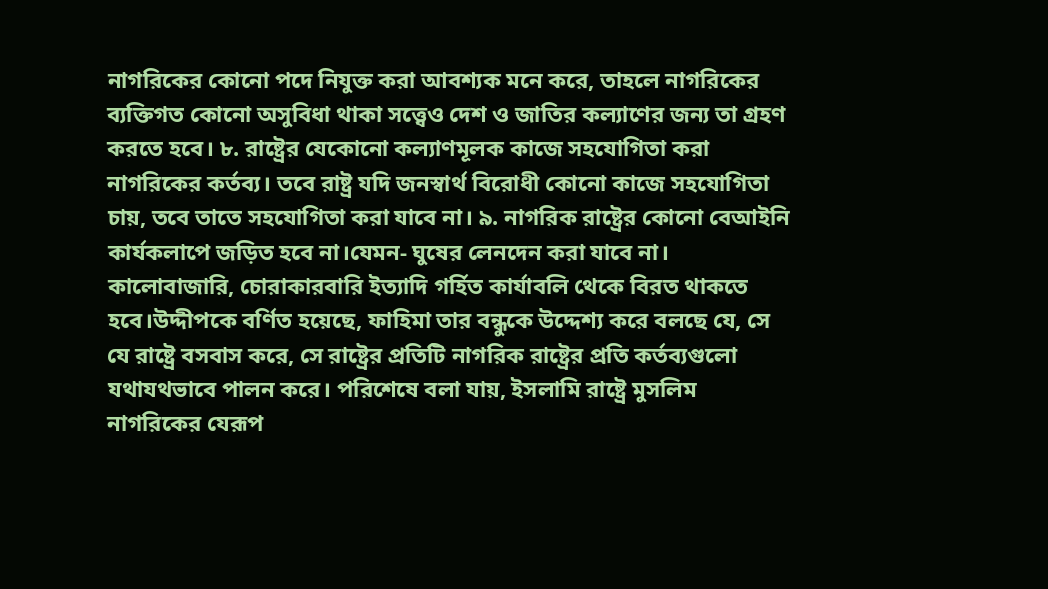নাগরিকের কোনো পদে নিযুক্ত করা আবশ্যক মনে করে, তাহলে নাগরিকের ব্যক্তিগত কোনো অসুবিধা থাকা সত্ত্বেও দেশ ও জাতির কল্যাণের জন্য তা গ্রহণ করতে হবে। ৮. রাষ্ট্রের যেকোনো কল্যাণমূলক কাজে সহযোগিতা করা নাগরিকের কর্তব্য। তবে রাষ্ট্র যদি জনস্বার্থ বিরোধী কোনো কাজে সহযোগিতা চায়, তবে তাতে সহযোগিতা করা যাবে না। ৯. নাগরিক রাষ্ট্রের কোনো বেআইনি কার্যকলাপে জড়িত হবে না।যেমন- ঘুষের লেনদেন করা যাবে না। কালোবাজারি, চোরাকারবারি ইত্যাদি গর্হিত কার্যাবলি থেকে বিরত থাকতে হবে।উদ্দীপকে বর্ণিত হয়েছে, ফাহিমা তার বন্ধুকে উদ্দেশ্য করে বলছে যে, সে যে রাষ্ট্রে বসবাস করে, সে রাষ্ট্রের প্রতিটি নাগরিক রাষ্ট্রের প্রতি কর্তব্যগুলো যথাযথভাবে পালন করে। পরিশেষে বলা যায়, ইসলামি রাষ্ট্রে মুসলিম নাগরিকের যেরূপ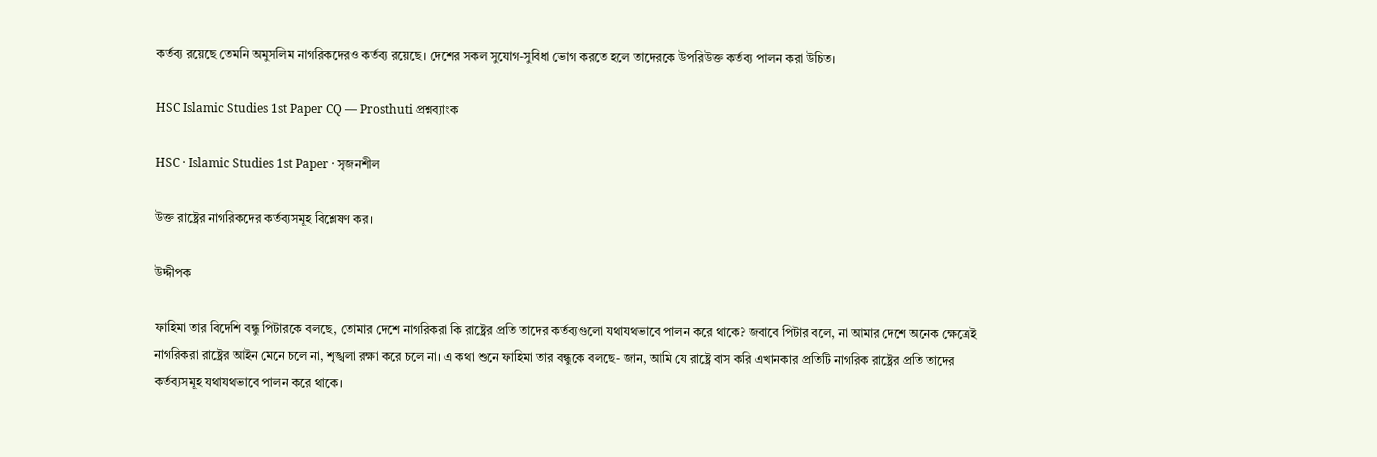কর্তব্য রয়েছে তেমনি অমুসলিম নাগরিকদেরও কর্তব্য রয়েছে। দেশের সকল সুযোগ-সুবিধা ভোগ করতে হলে তাদেরকে উপরিউক্ত কর্তব্য পালন করা উচিত।

HSC Islamic Studies 1st Paper CQ — Prosthuti প্রশ্নব্যাংক

HSC · Islamic Studies 1st Paper · সৃজনশীল

উক্ত রাষ্ট্রের নাগরিকদের কর্তব্যসমূহ বিশ্লেষণ কর।

উদ্দীপক

ফাহিমা তার বিদেশি বন্ধু পিটারকে বলছে, তোমার দেশে নাগরিকরা কি রাষ্ট্রের প্রতি তাদের কর্তব্যগুলো যথাযথভাবে পালন করে থাকে? জবাবে পিটার বলে, না আমার দেশে অনেক ক্ষেত্রেই নাগরিকরা রাষ্ট্রের আইন মেনে চলে না, শৃঙ্খলা রক্ষা করে চলে না। এ কথা শুনে ফাহিমা তার বন্ধুকে বলছে- জান, আমি যে রাষ্ট্রে বাস করি এখানকার প্রতিটি নাগরিক রাষ্ট্রের প্রতি তাদের কর্তব্যসমূহ যথাযথভাবে পালন করে থাকে।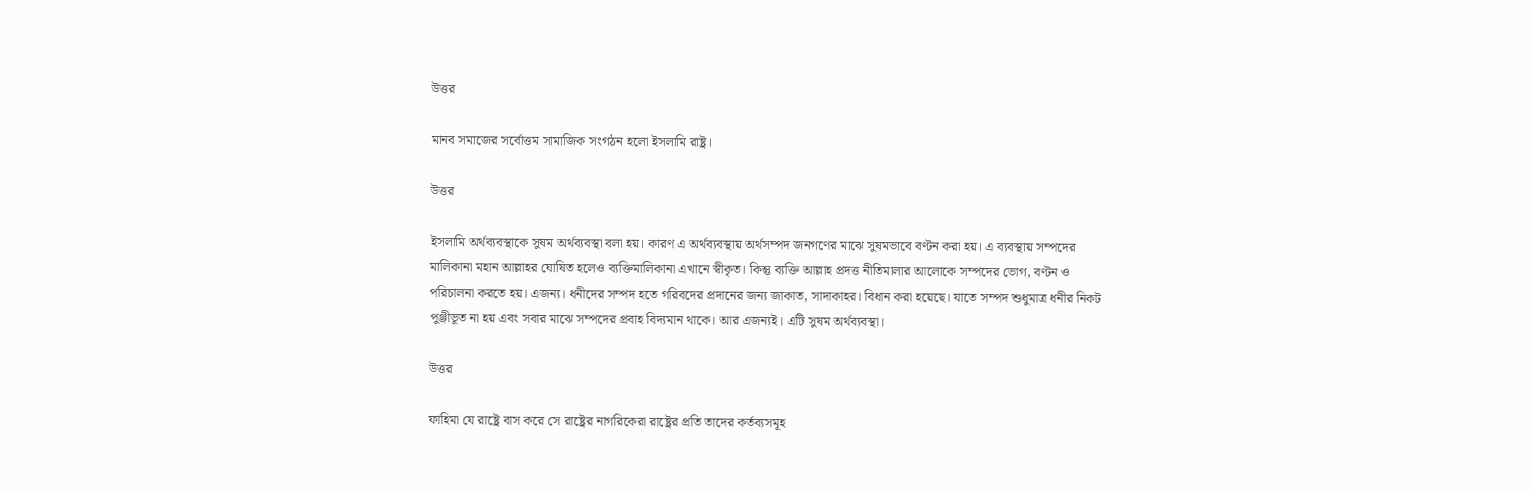উত্তর

মানব সমাজের সর্বোত্তম সামাজিক সংগঠন হলো ইসলামি রাষ্ট্র।

উত্তর

ইসলামি অর্থব্যবস্থাকে সুষম অর্থব্যবস্থা বলা হয়। কারণ এ অর্থব্যবস্থায় অর্থসম্পদ জনগণের মাঝে সুষমভাবে বণ্টন করা হয়। এ ব্যবস্থায় সম্পদের মালিকানা মহান আল্লাহর ঘোষিত হলেও ব্যক্তিমালিকানা এখানে স্বীকৃত। কিন্তু ব্যক্তি আল্লাহ প্রদত্ত নীতিমালার আলোকে সম্পদের ভোগ, বণ্টন ও পরিচালনা করতে হয়। এজন্য। ধনীদের সম্পদ হতে গরিবদের প্রদানের জন্য জাকাত, সাদাকাহর। বিধান করা হয়েছে। যাতে সম্পদ শুধুমাত্র ধনীর নিকট পুঞ্জীভূত না হয় এবং সবার মাঝে সম্পদের প্রবাহ বিদ্যমান থাকে। আর এজন্যই। এটি সুষম অর্থব্যবস্থা।

উত্তর

ফাহিমা যে রাষ্ট্রে বাস করে সে রাষ্ট্রের নাগরিকেরা রাষ্ট্রের প্রতি তাদের কর্তব্যসমূহ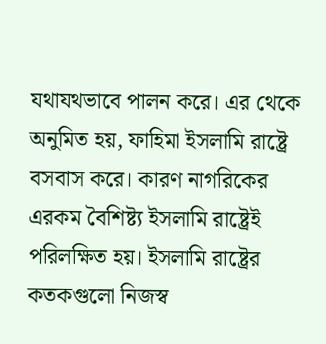যথাযথভাবে পালন করে। এর থেকে অনুমিত হয়, ফাহিমা ইসলামি রাষ্ট্রে বসবাস করে। কারণ নাগরিকের এরকম বৈশিষ্ট্য ইসলামি রাষ্ট্রেই পরিলক্ষিত হয়। ইসলামি রাষ্ট্রের কতকগুলো নিজস্ব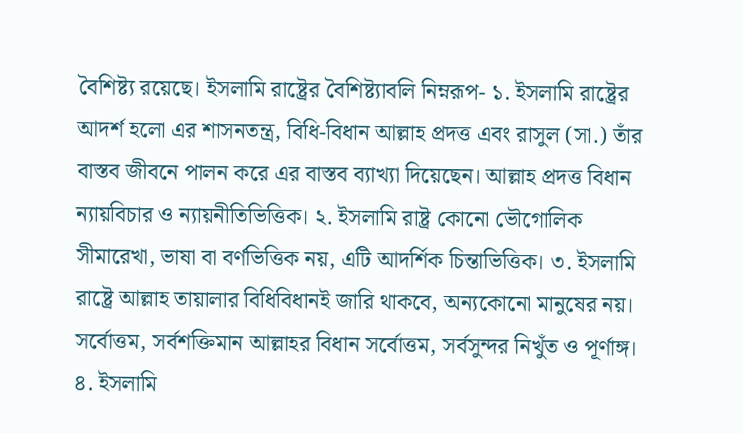বৈশিষ্ট্য রয়েছে। ইসলামি রাষ্ট্রের বৈশিষ্ট্যাবলি নিম্নরূপ- ১. ইসলামি রাষ্ট্রের আদর্শ হলো এর শাসনতন্ত্র, বিধি-বিধান আল্লাহ প্রদত্ত এবং রাসুল (সা.) তাঁর বাস্তব জীবনে পালন করে এর বাস্তব ব্যাখ্যা দিয়েছেন। আল্লাহ প্রদত্ত বিধান ন্যায়বিচার ও ন্যায়নীতিভিত্তিক। ২. ইসলামি রাষ্ট্র কোনো ভৌগোলিক সীমারেখা, ভাষা বা বর্ণভিত্তিক নয়, এটি আদর্শিক চিন্তাভিত্তিক। ৩. ইসলামি রাষ্ট্রে আল্লাহ তায়ালার বিধিবিধানই জারি থাকবে, অন্যকোনো মানুষের নয়। সর্বোত্তম, সর্বশক্তিমান আল্লাহর বিধান সর্বোত্তম, সর্বসুন্দর নিখুঁত ও পূর্ণাঙ্গ। ৪. ইসলামি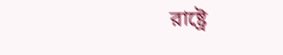রাষ্ট্রে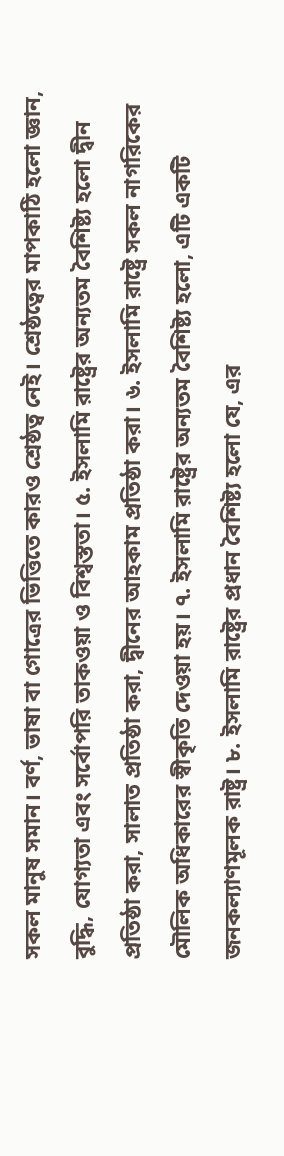সকল মানুষ সমান। বর্ণ, ভাষা বা গোত্রের ভিত্তিতে কারও শ্রেষ্ঠত্ব নেই। শ্রেষ্ঠত্বের মাপকাঠি হলো জ্ঞান, বুদ্ধি, যোগ্যতা এবং সর্বোপরি তাকওয়া ও বিশ্বস্ততা। ৫. ইসলামি রাষ্ট্রের অন্যতম বৈশিষ্ট্য হলো দ্বীন প্রতিষ্ঠা করা, সালাত প্রতিষ্ঠা করা, দ্বীনের আহকাম প্রতিষ্ঠা করা। ৬. ইসলামি রাষ্ট্রে সকল নাগরিকের মৌলিক অধিকারের স্বীকৃতি দেওয়া হয়। ৭. ইসলামি রাষ্ট্রের অন্যতম বৈশিষ্ট্য হলো, এটি একটি জনকল্যাণমূলক রাষ্ট্র। ৮. ইসলামি রাষ্ট্রের প্রধান বৈশিষ্ট্য হলো যে, এর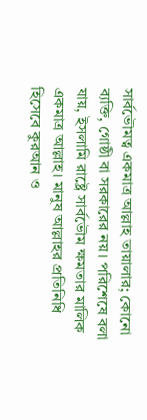সার্বভৌমত্ব একমাত্র আল্লাহ তায়ালার; কোনো ব্যক্তি, গোষ্ঠী বা সরকারের নয়। পরিশেষে বলা যায়, ইসলামি রাষ্ট্রে সার্বভৌম ক্ষমতার মালিক একমাত্র আল্লাহ। মানুষ আল্লাহর প্রতিনিধি হিসেবে কুরআন ও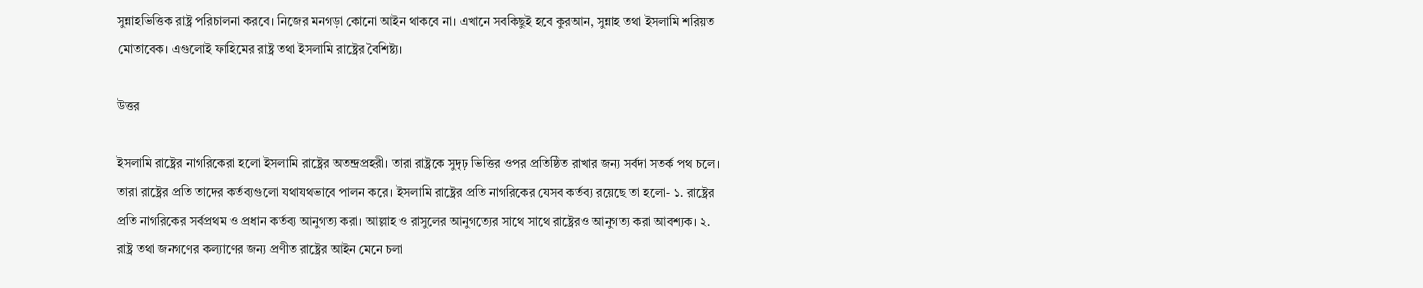সুন্নাহভিত্তিক রাষ্ট্র পরিচালনা করবে। নিজের মনগড়া কোনো আইন থাকবে না। এখানে সবকিছুই হবে কুরআন, সুন্নাহ তথা ইসলামি শরিয়ত মোতাবেক। এগুলোই ফাহিমের রাষ্ট্র তথা ইসলামি রাষ্ট্রের বৈশিষ্ট্য।

উত্তর

ইসলামি রাষ্ট্রের নাগরিকেরা হলো ইসলামি রাষ্ট্রের অতন্দ্রপ্রহরী। তারা রাষ্ট্রকে সুদৃঢ় ভিত্তির ওপর প্রতিষ্ঠিত রাখার জন্য সর্বদা সতর্ক পথ চলে। তারা রাষ্ট্রের প্রতি তাদের কর্তব্যগুলো যথাযথভাবে পালন করে। ইসলামি রাষ্ট্রের প্রতি নাগরিকের যেসব কর্তব্য রয়েছে তা হলো- ১. রাষ্ট্রের প্রতি নাগরিকের সর্বপ্রথম ও প্রধান কর্তব্য আনুগত্য করা। আল্লাহ ও রাসুলের আনুগত্যের সাথে সাথে রাষ্ট্রেরও আনুগত্য করা আবশ্যক। ২. রাষ্ট্র তথা জনগণের কল্যাণের জন্য প্রণীত রাষ্ট্রের আইন মেনে চলা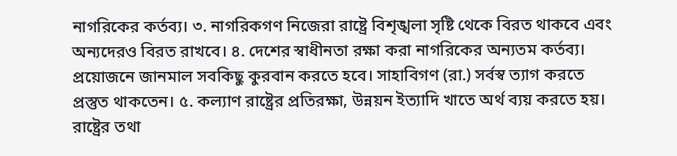নাগরিকের কর্তব্য। ৩. নাগরিকগণ নিজেরা রাষ্ট্রে বিশৃঙ্খলা সৃষ্টি থেকে বিরত থাকবে এবং অন্যদেরও বিরত রাখবে। ৪. দেশের স্বাধীনতা রক্ষা করা নাগরিকের অন্যতম কর্তব্য। প্রয়োজনে জানমাল সবকিছু কুরবান করতে হবে। সাহাবিগণ (রা.) সর্বস্ব ত্যাগ করতে প্রস্তুত থাকতেন। ৫. কল্যাণ রাষ্ট্রের প্রতিরক্ষা, উন্নয়ন ইত্যাদি খাতে অর্থ ব্যয় করতে হয়। রাষ্ট্রের তথা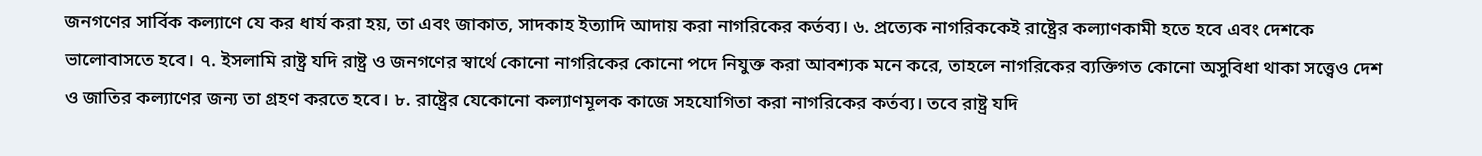জনগণের সার্বিক কল্যাণে যে কর ধার্য করা হয়, তা এবং জাকাত, সাদকাহ ইত্যাদি আদায় করা নাগরিকের কর্তব্য। ৬. প্রত্যেক নাগরিককেই রাষ্ট্রের কল্যাণকামী হতে হবে এবং দেশকে ভালোবাসতে হবে। ৭. ইসলামি রাষ্ট্র যদি রাষ্ট্র ও জনগণের স্বার্থে কোনো নাগরিকের কোনো পদে নিযুক্ত করা আবশ্যক মনে করে, তাহলে নাগরিকের ব্যক্তিগত কোনো অসুবিধা থাকা সত্ত্বেও দেশ ও জাতির কল্যাণের জন্য তা গ্রহণ করতে হবে। ৮. রাষ্ট্রের যেকোনো কল্যাণমূলক কাজে সহযোগিতা করা নাগরিকের কর্তব্য। তবে রাষ্ট্র যদি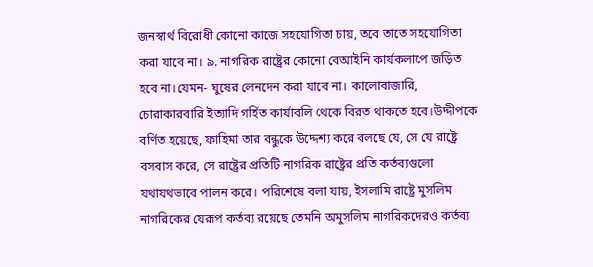জনস্বার্থ বিরোধী কোনো কাজে সহযোগিতা চায়, তবে তাতে সহযোগিতা করা যাবে না। ৯. নাগরিক রাষ্ট্রের কোনো বেআইনি কার্যকলাপে জড়িত হবে না।যেমন- ঘুষের লেনদেন করা যাবে না। কালোবাজারি, চোরাকারবারি ইত্যাদি গর্হিত কার্যাবলি থেকে বিরত থাকতে হবে।উদ্দীপকে বর্ণিত হয়েছে, ফাহিমা তার বন্ধুকে উদ্দেশ্য করে বলছে যে, সে যে রাষ্ট্রে বসবাস করে, সে রাষ্ট্রের প্রতিটি নাগরিক রাষ্ট্রের প্রতি কর্তব্যগুলো যথাযথভাবে পালন করে। পরিশেষে বলা যায়, ইসলামি রাষ্ট্রে মুসলিম নাগরিকের যেরূপ কর্তব্য রয়েছে তেমনি অমুসলিম নাগরিকদেরও কর্তব্য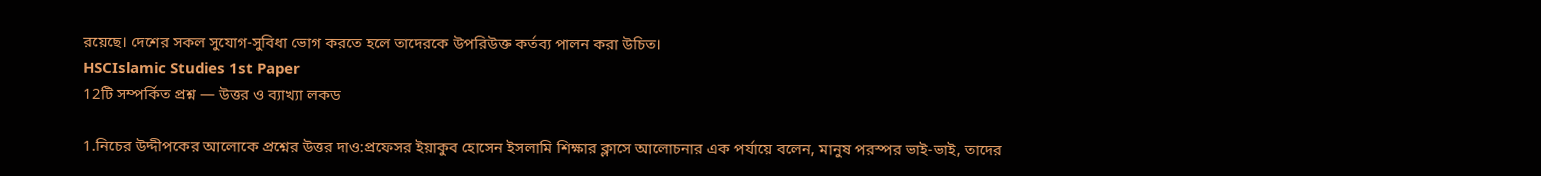রয়েছে। দেশের সকল সুযোগ-সুবিধা ভোগ করতে হলে তাদেরকে উপরিউক্ত কর্তব্য পালন করা উচিত।
HSCIslamic Studies 1st Paper
12টি সম্পর্কিত প্রশ্ন — উত্তর ও ব্যাখ্যা লকড

1.নিচের উদ্দীপকের আলোকে প্রশ্নের উত্তর দাও:প্রফেসর ইয়াকুব হোসেন ইসলামি শিক্ষার ক্লাসে আলোচনার এক পর্যায়ে বলেন, মানুষ পরস্পর ভাই-ভাই, তাদের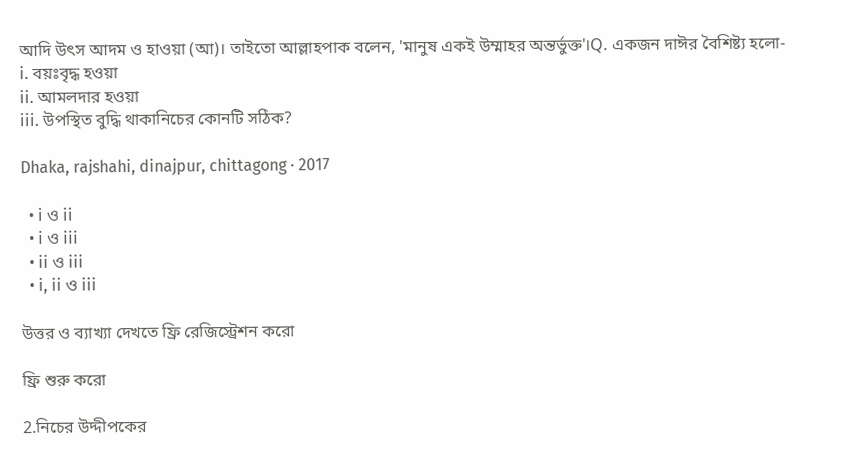আদি উৎস আদম ও হাওয়া (আ)। তাইতো আল্লাহপাক বলেন, 'মানুষ একই উম্মাহর অন্তর্ভুক্ত'।Q. একজন দাঈর বৈশিষ্ট্য হলো-
i. বয়ঃবৃদ্ধ হওয়া
ii. আমলদার হওয়া
iii. উপস্থিত বুদ্ধি থাকানিচের কোনটি সঠিক?

Dhaka, rajshahi, dinajpur, chittagong · 2017

  • i ও ii
  • i ও iii
  • ii ও iii
  • i, ii ও iii

উত্তর ও ব্যাখ্যা দেখতে ফ্রি রেজিস্ট্রেশন করো

ফ্রি শুরু করো

2.নিচের উদ্দীপকের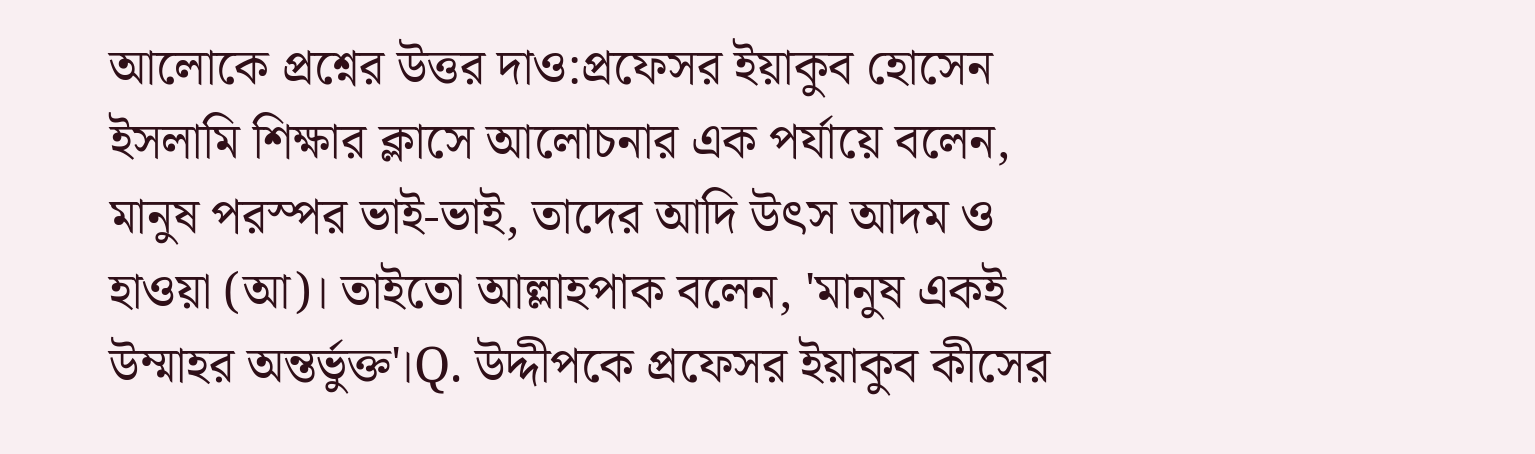আলোকে প্রশ্নের উত্তর দাও:প্রফেসর ইয়াকুব হোসেন ইসলামি শিক্ষার ক্লাসে আলোচনার এক পর্যায়ে বলেন, মানুষ পরস্পর ভাই-ভাই, তাদের আদি উৎস আদম ও হাওয়া (আ)। তাইতো আল্লাহপাক বলেন, 'মানুষ একই উম্মাহর অন্তর্ভুক্ত'।Q. উদ্দীপকে প্রফেসর ইয়াকুব কীসের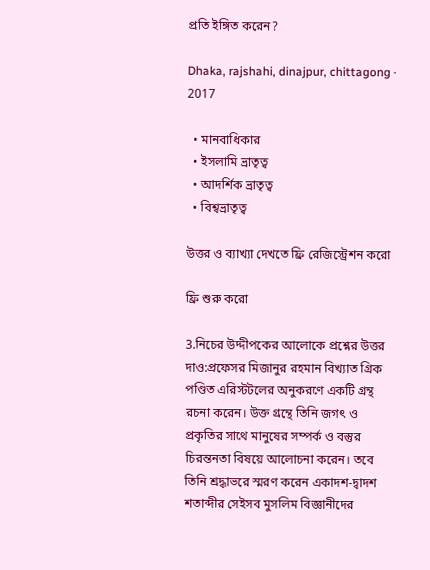প্রতি ইঙ্গিত করেন?

Dhaka, rajshahi, dinajpur, chittagong · 2017

  • মানবাধিকার
  • ইসলামি ভ্রাতৃত্ব
  • আদর্শিক ভ্রাতৃত্ব
  • বিশ্বভ্রাতৃত্ব

উত্তর ও ব্যাখ্যা দেখতে ফ্রি রেজিস্ট্রেশন করো

ফ্রি শুরু করো

3.নিচের উদ্দীপকের আলোকে প্রশ্নের উত্তর দাও:প্রফেসর মিজানুর রহমান বিখ্যাত গ্রিক পণ্ডিত এরিস্টটলের অনুকরণে একটি গ্রন্থ রচনা করেন। উক্ত গ্রন্থে তিনি জগৎ ও প্রকৃতির সাথে মানুষের সম্পর্ক ও বস্তুর চিরন্তনতা বিষয়ে আলোচনা করেন। তবে তিনি শ্রদ্ধাভরে স্মরণ করেন একাদশ-দ্বাদশ শতাব্দীর সেইসব মুসলিম বিজ্ঞানীদের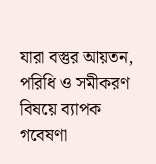যারা বস্তুর আয়তন, পরিধি ও সমীকরণ বিষয়ে ব্যাপক গবেষণা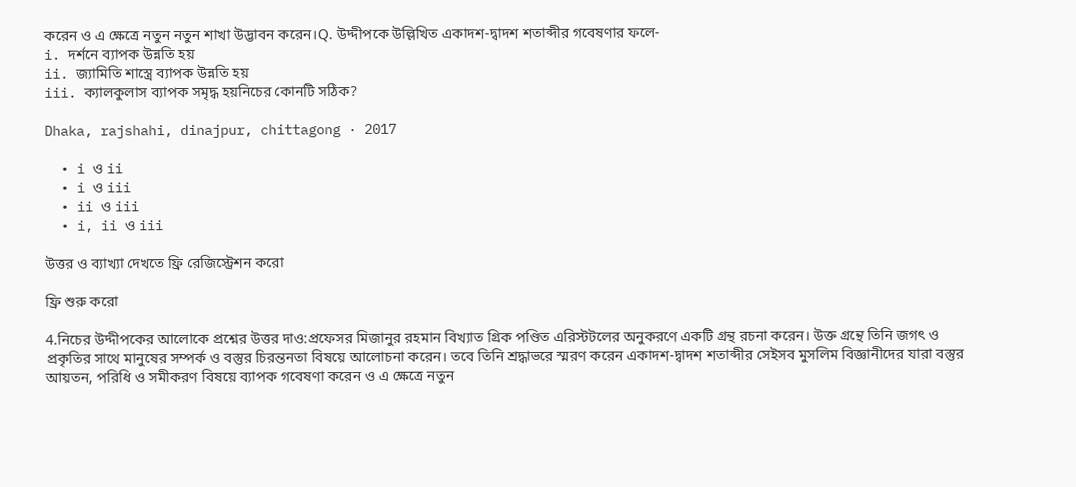করেন ও এ ক্ষেত্রে নতুন নতুন শাখা উদ্ভাবন করেন।Q. উদ্দীপকে উল্লিখিত একাদশ-দ্বাদশ শতাব্দীর গবেষণার ফলে-
i. দর্শনে ব্যাপক উন্নতি হয়
ii. জ্যামিতি শাস্ত্রে ব্যাপক উন্নতি হয়
iii. ক্যালকুলাস ব্যাপক সমৃদ্ধ হয়নিচের কোনটি সঠিক?

Dhaka, rajshahi, dinajpur, chittagong · 2017

  • i ও ii
  • i ও iii
  • ii ও iii
  • i, ii ও iii

উত্তর ও ব্যাখ্যা দেখতে ফ্রি রেজিস্ট্রেশন করো

ফ্রি শুরু করো

4.নিচের উদ্দীপকের আলোকে প্রশ্নের উত্তর দাও:প্রফেসর মিজানুর রহমান বিখ্যাত গ্রিক পণ্ডিত এরিস্টটলের অনুকরণে একটি গ্রন্থ রচনা করেন। উক্ত গ্রন্থে তিনি জগৎ ও প্রকৃতির সাথে মানুষের সম্পর্ক ও বস্তুর চিরন্তনতা বিষয়ে আলোচনা করেন। তবে তিনি শ্রদ্ধাভরে স্মরণ করেন একাদশ-দ্বাদশ শতাব্দীর সেইসব মুসলিম বিজ্ঞানীদের যারা বস্তুর আয়তন, পরিধি ও সমীকরণ বিষয়ে ব্যাপক গবেষণা করেন ও এ ক্ষেত্রে নতুন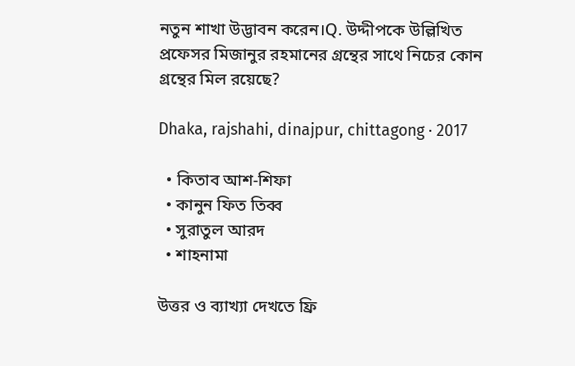নতুন শাখা উদ্ভাবন করেন।Q. উদ্দীপকে উল্লিখিত প্রফেসর মিজানুর রহমানের গ্রন্থের সাথে নিচের কোন গ্রন্থের মিল রয়েছে?

Dhaka, rajshahi, dinajpur, chittagong · 2017

  • কিতাব আশ-শিফা
  • কানুন ফিত তিব্ব
  • সুরাতুল আরদ
  • শাহনামা

উত্তর ও ব্যাখ্যা দেখতে ফ্রি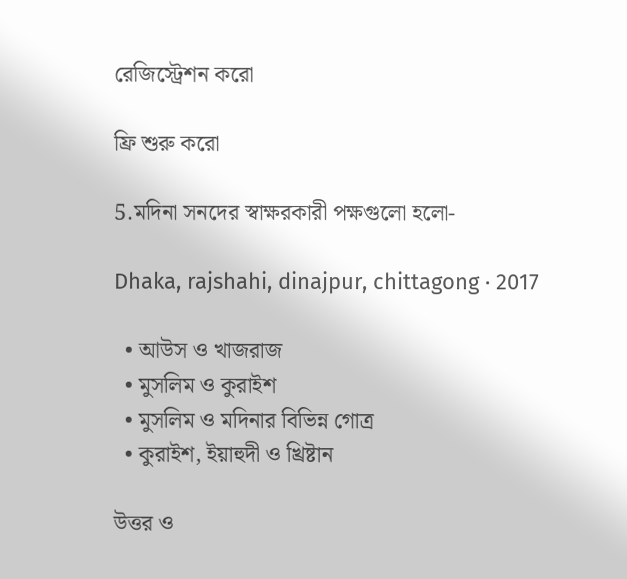রেজিস্ট্রেশন করো

ফ্রি শুরু করো

5.মদিনা সনদের স্বাক্ষরকারী পক্ষগুলো হলো-

Dhaka, rajshahi, dinajpur, chittagong · 2017

  • আউস ও খাজরাজ
  • মুসলিম ও কুরাইশ
  • মুসলিম ও মদিনার বিভিন্ন গোত্র
  • কুরাইশ, ইয়াহুদী ও খ্রিষ্টান

উত্তর ও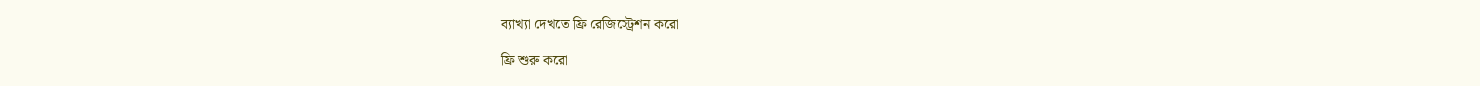ব্যাখ্যা দেখতে ফ্রি রেজিস্ট্রেশন করো

ফ্রি শুরু করো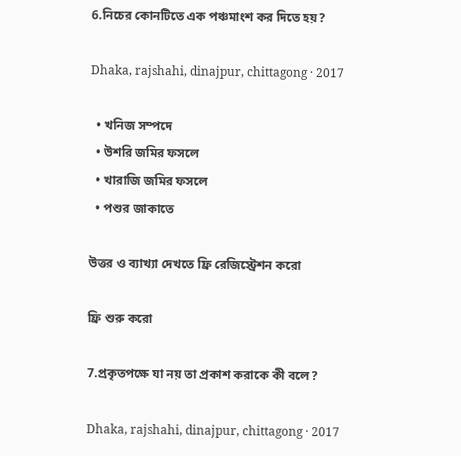6.নিচের কোনটিতে এক পঞ্চমাংশ কর দিতে হয়?

Dhaka, rajshahi, dinajpur, chittagong · 2017

  • খনিজ সম্পদে
  • উশরি জমির ফসলে
  • খারাজি জমির ফসলে
  • পশুর জাকাতে

উত্তর ও ব্যাখ্যা দেখতে ফ্রি রেজিস্ট্রেশন করো

ফ্রি শুরু করো

7.প্রকৃতপক্ষে যা নয় তা প্রকাশ করাকে কী বলে?

Dhaka, rajshahi, dinajpur, chittagong · 2017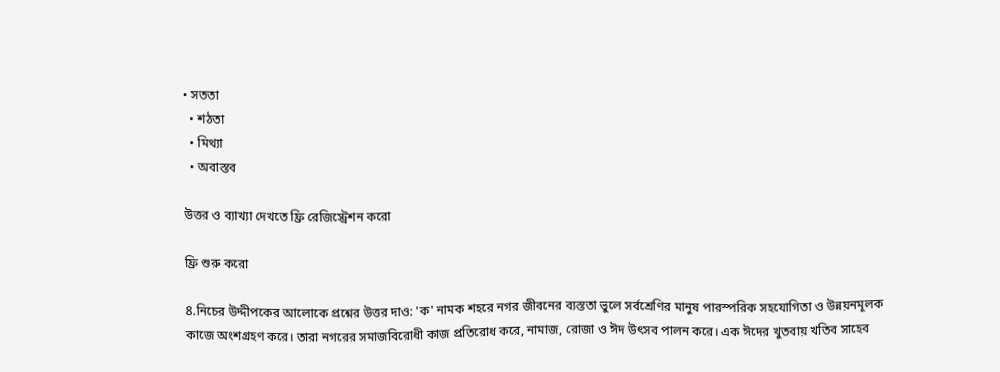• সততা
  • শঠতা
  • মিথ্যা
  • অবাস্তব

উত্তর ও ব্যাখ্যা দেখতে ফ্রি রেজিস্ট্রেশন করো

ফ্রি শুরু করো

8.নিচের উদ্দীপকের আলোকে প্রশ্নের উত্তর দাও: 'ক' নামক শহরে নগর জীবনের ব্যস্ততা ভুলে সর্বশ্রেণির মানুষ পারস্পরিক সহযোগিতা ও উন্নয়নমূলক কাজে অংশগ্রহণ করে। তারা নগরের সমাজবিরোধী কাজ প্রতিরোধ করে, নামাজ, রোজা ও ঈদ উৎসব পালন করে। এক ঈদের খুতবায় খতিব সাহেব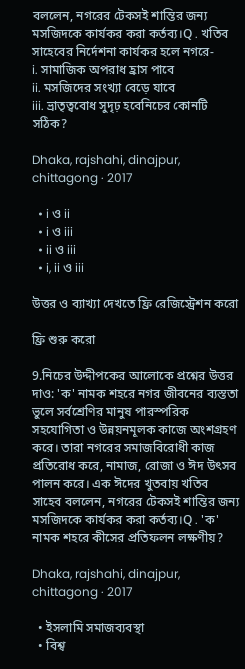বললেন, নগরের টেকসই শান্তির জন্য মসজিদকে কার্যকর করা কর্তব্য।Q . খতিব সাহেবের নির্দেশনা কার্যকর হলে নগরে-
i. সামাজিক অপরাধ হ্রাস পাবে
ii. মসজিদের সংখ্যা বেড়ে যাবে
iii. ভ্রাতৃত্ববোধ সুদৃঢ় হবেনিচের কোনটি সঠিক?

Dhaka, rajshahi, dinajpur, chittagong · 2017

  • i ও ii
  • i ও iii
  • ii ও iii
  • i, ii ও iii

উত্তর ও ব্যাখ্যা দেখতে ফ্রি রেজিস্ট্রেশন করো

ফ্রি শুরু করো

9.নিচের উদ্দীপকের আলোকে প্রশ্নের উত্তর দাও: 'ক' নামক শহরে নগর জীবনের ব্যস্ততা ভুলে সর্বশ্রেণির মানুষ পারস্পরিক সহযোগিতা ও উন্নয়নমূলক কাজে অংশগ্রহণ করে। তারা নগরের সমাজবিরোধী কাজ প্রতিরোধ করে, নামাজ, রোজা ও ঈদ উৎসব পালন করে। এক ঈদের খুতবায় খতিব সাহেব বললেন, নগরের টেকসই শান্তির জন্য মসজিদকে কার্যকর করা কর্তব্য।Q . 'ক' নামক শহরে কীসের প্রতিফলন লক্ষণীয়?

Dhaka, rajshahi, dinajpur, chittagong · 2017

  • ইসলামি সমাজব্যবস্থা
  • বিশ্ব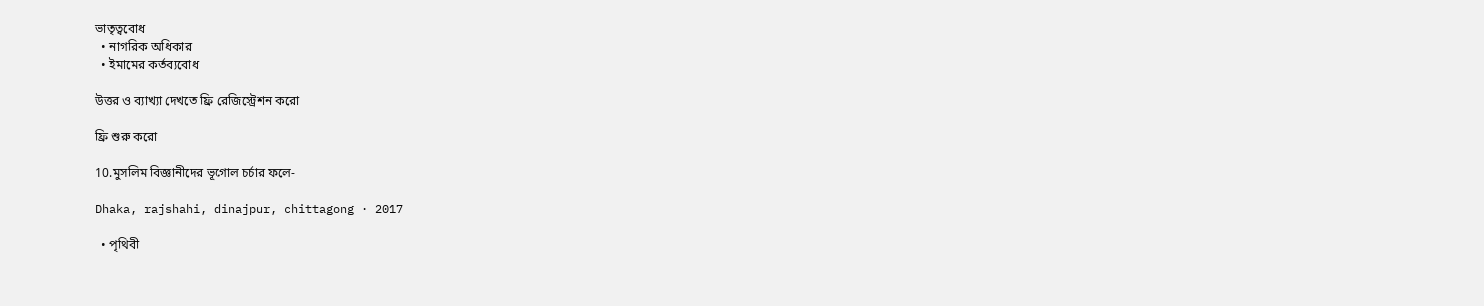ভাতৃত্ববোধ
  • নাগরিক অধিকার
  • ইমামের কর্তব্যবোধ

উত্তর ও ব্যাখ্যা দেখতে ফ্রি রেজিস্ট্রেশন করো

ফ্রি শুরু করো

10.মুসলিম বিজ্ঞানীদের ভূগোল চর্চার ফলে-

Dhaka, rajshahi, dinajpur, chittagong · 2017

  • পৃথিবী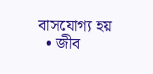বাসযোগ্য হয়
  • জীব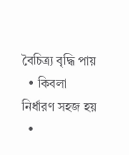বৈচিত্র্য বৃদ্ধি পায়
  • কিবলা নির্ধারণ সহজ হয়
  •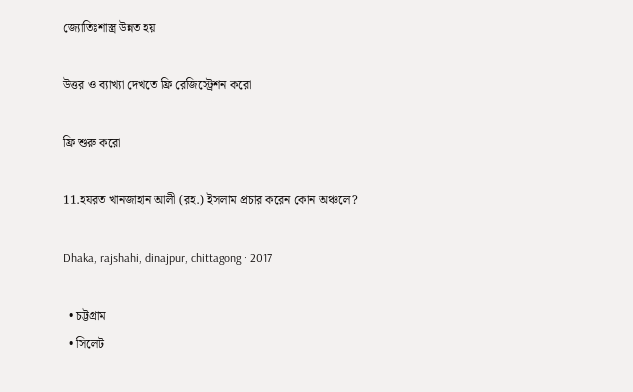জ্যোতিঃশাস্ত্র উন্নত হয়

উত্তর ও ব্যাখ্যা দেখতে ফ্রি রেজিস্ট্রেশন করো

ফ্রি শুরু করো

11.হযরত খানজাহান আলী (রহ.) ইসলাম প্রচার করেন কোন অঞ্চলে?

Dhaka, rajshahi, dinajpur, chittagong · 2017

  • চট্টগ্রাম
  • সিলেট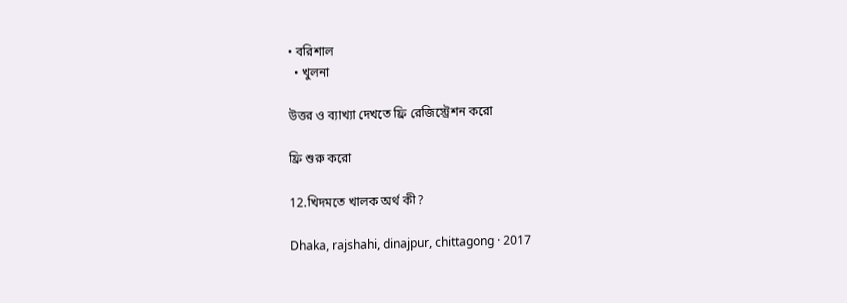• বরিশাল
  • খুলনা

উত্তর ও ব্যাখ্যা দেখতে ফ্রি রেজিস্ট্রেশন করো

ফ্রি শুরু করো

12.খিদমতে খালক অর্থ কী?

Dhaka, rajshahi, dinajpur, chittagong · 2017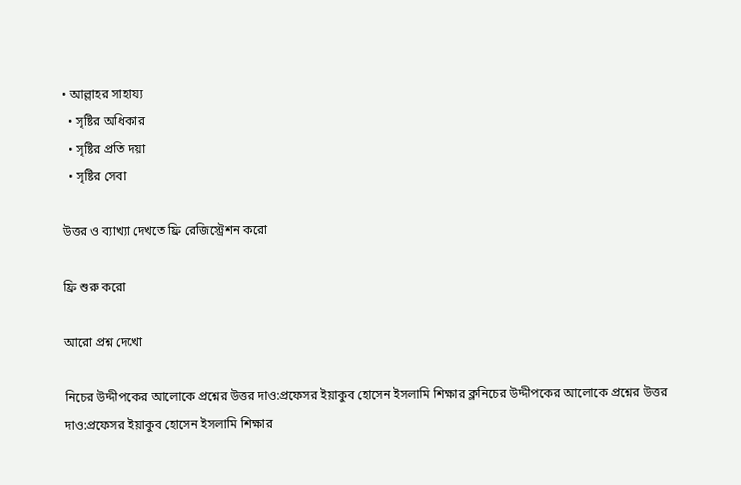• আল্লাহর সাহায্য
  • সৃষ্টির অধিকার
  • সৃষ্টির প্রতি দয়া
  • সৃষ্টির সেবা

উত্তর ও ব্যাখ্যা দেখতে ফ্রি রেজিস্ট্রেশন করো

ফ্রি শুরু করো

আরো প্রশ্ন দেখো

নিচের উদ্দীপকের আলোকে প্রশ্নের উত্তর দাও:প্রফেসর ইয়াকুব হোসেন ইসলামি শিক্ষার ক্লনিচের উদ্দীপকের আলোকে প্রশ্নের উত্তর দাও:প্রফেসর ইয়াকুব হোসেন ইসলামি শিক্ষার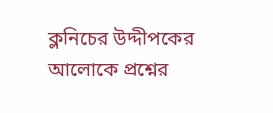ক্লনিচের উদ্দীপকের আলোকে প্রশ্নের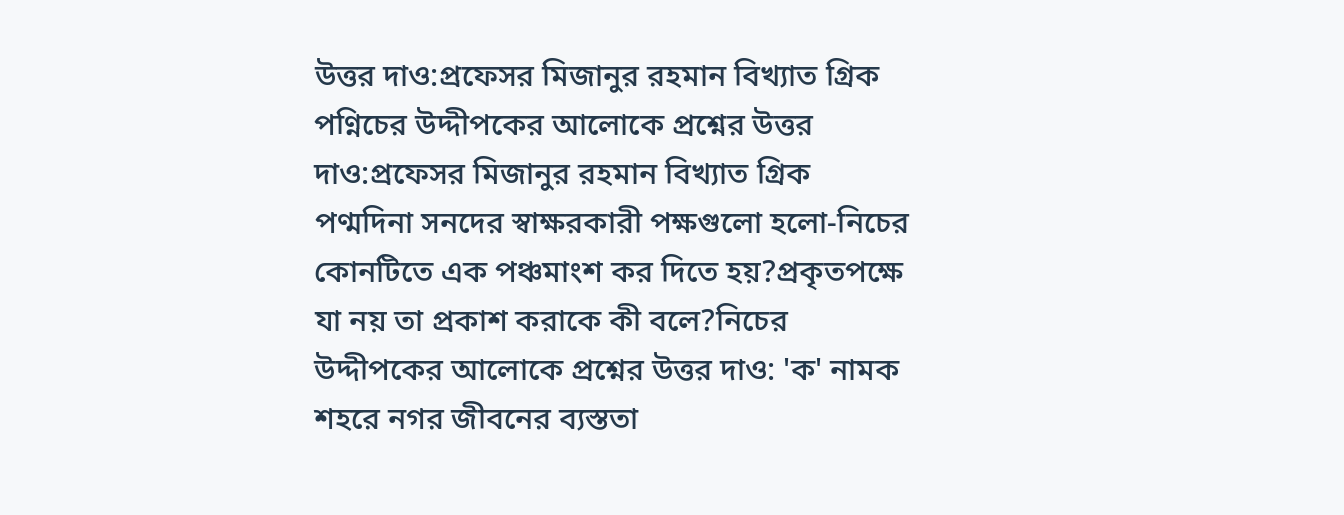উত্তর দাও:প্রফেসর মিজানুর রহমান বিখ্যাত গ্রিক পণ্নিচের উদ্দীপকের আলোকে প্রশ্নের উত্তর দাও:প্রফেসর মিজানুর রহমান বিখ্যাত গ্রিক পণ্মদিনা সনদের স্বাক্ষরকারী পক্ষগুলো হলো-নিচের কোনটিতে এক পঞ্চমাংশ কর দিতে হয়?প্রকৃতপক্ষে যা নয় তা প্রকাশ করাকে কী বলে?নিচের উদ্দীপকের আলোকে প্রশ্নের উত্তর দাও: 'ক' নামক শহরে নগর জীবনের ব্যস্ততা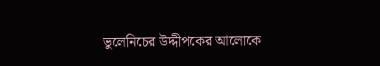ভুলেনিচের উদ্দীপকের আলোকে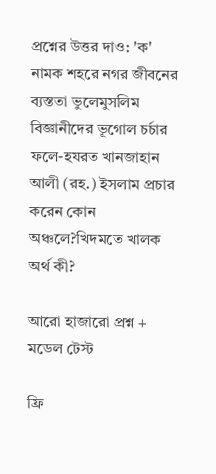প্রশ্নের উত্তর দাও: 'ক' নামক শহরে নগর জীবনের ব্যস্ততা ভুলেমুসলিম বিজ্ঞানীদের ভূগোল চর্চার ফলে-হযরত খানজাহান আলী (রহ.) ইসলাম প্রচার করেন কোন অঞ্চলে?খিদমতে খালক অর্থ কী?

আরো হাজারো প্রশ্ন + মডেল টেস্ট

ফ্রি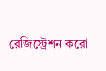রেজিস্ট্রেশন করো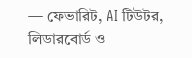— ফেভারিট, AI টিউটর, লিডারবোর্ড ও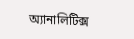অ্যানালিটিক্স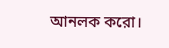আনলক করো।